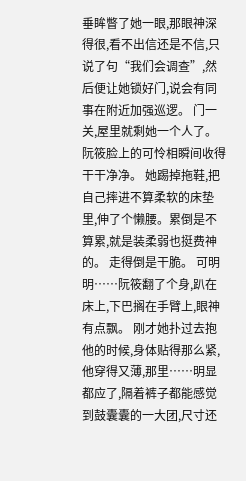垂眸瞥了她一眼,那眼神深得很,看不出信还是不信,只说了句“我们会调查”,然后便让她锁好门,说会有同事在附近加强巡逻。 门一关,屋里就剩她一个人了。阮筱脸上的可怜相瞬间收得干干净净。 她踢掉拖鞋,把自己摔进不算柔软的床垫里,伸了个懒腰。累倒是不算累,就是装柔弱也挺费神的。 走得倒是干脆。 可明明……阮筱翻了个身,趴在床上,下巴搁在手臂上,眼神有点飘。 刚才她扑过去抱他的时候,身体贴得那么紧,他穿得又薄,那里……明显都应了,隔着裤子都能感觉到鼓囊囊的一大团,尺寸还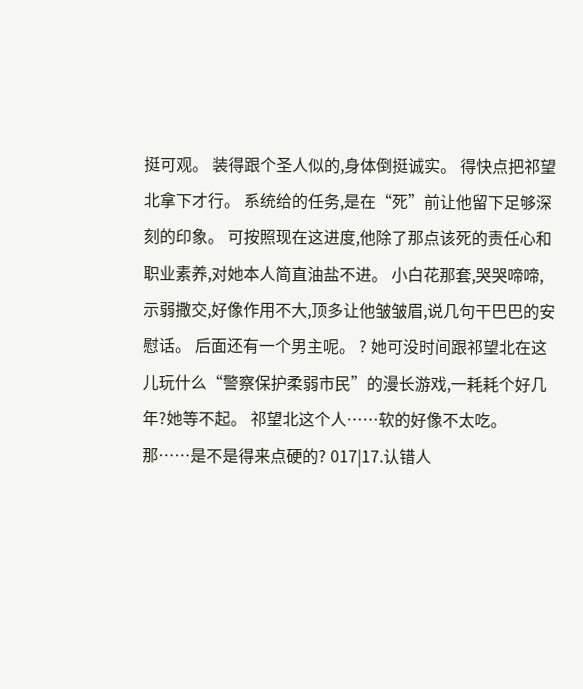挺可观。 装得跟个圣人似的,身体倒挺诚实。 得快点把祁望北拿下才行。 系统给的任务,是在“死”前让他留下足够深刻的印象。 可按照现在这进度,他除了那点该死的责任心和职业素养,对她本人简直油盐不进。 小白花那套,哭哭啼啼,示弱撒交,好像作用不大,顶多让他皱皱眉,说几句干巴巴的安慰话。 后面还有一个男主呢。 ? 她可没时间跟祁望北在这儿玩什么“警察保护柔弱市民”的漫长游戏,一耗耗个好几年?她等不起。 祁望北这个人……软的好像不太吃。 那……是不是得来点硬的? 017|17.认错人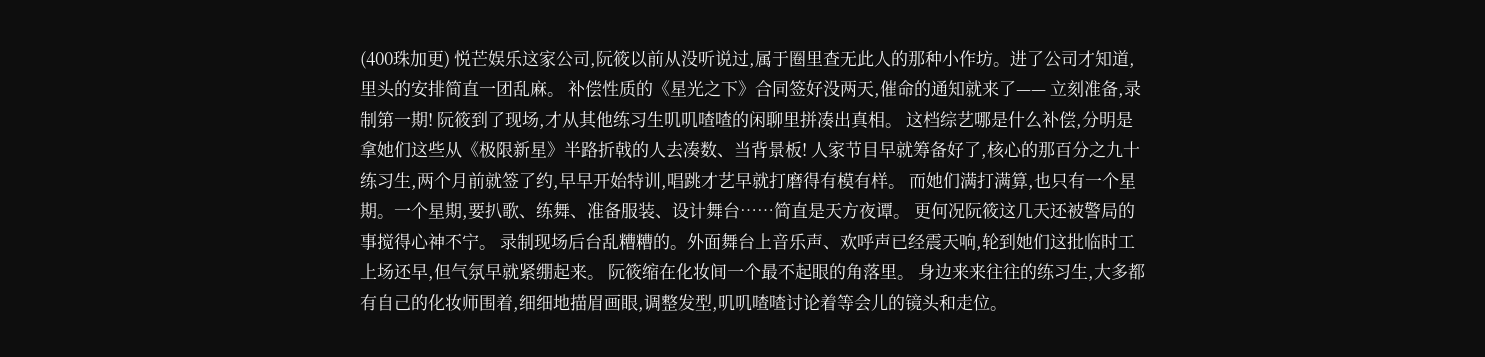(400珠加更) 悦芒娱乐这家公司,阮筱以前从没听说过,属于圈里查无此人的那种小作坊。进了公司才知道,里头的安排简直一团乱麻。 补偿性质的《星光之下》合同签好没两天,催命的通知就来了—— 立刻准备,录制第一期! 阮筱到了现场,才从其他练习生叽叽喳喳的闲聊里拼凑出真相。 这档综艺哪是什么补偿,分明是拿她们这些从《极限新星》半路折戟的人去凑数、当背景板! 人家节目早就筹备好了,核心的那百分之九十练习生,两个月前就签了约,早早开始特训,唱跳才艺早就打磨得有模有样。 而她们满打满算,也只有一个星期。一个星期,要扒歌、练舞、准备服装、设计舞台……简直是天方夜谭。 更何况阮筱这几天还被警局的事搅得心神不宁。 录制现场后台乱糟糟的。外面舞台上音乐声、欢呼声已经震天响,轮到她们这批临时工上场还早,但气氛早就紧绷起来。 阮筱缩在化妆间一个最不起眼的角落里。 身边来来往往的练习生,大多都有自己的化妆师围着,细细地描眉画眼,调整发型,叽叽喳喳讨论着等会儿的镜头和走位。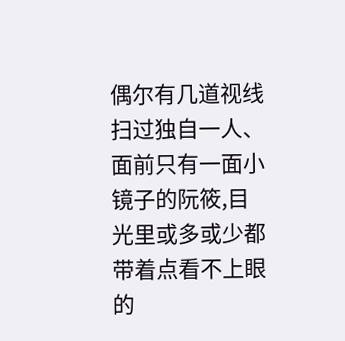偶尔有几道视线扫过独自一人、面前只有一面小镜子的阮筱,目光里或多或少都带着点看不上眼的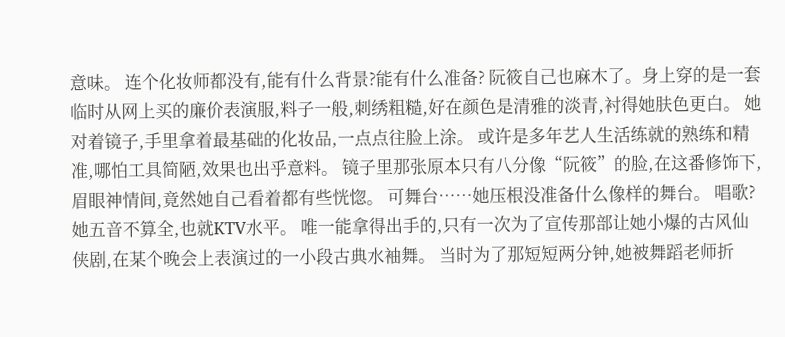意味。 连个化妆师都没有,能有什么背景?能有什么准备? 阮筱自己也麻木了。身上穿的是一套临时从网上买的廉价表演服,料子一般,刺绣粗糙,好在颜色是清雅的淡青,衬得她肤色更白。 她对着镜子,手里拿着最基础的化妆品,一点点往脸上涂。 或许是多年艺人生活练就的熟练和精准,哪怕工具简陋,效果也出乎意料。 镜子里那张原本只有八分像“阮筱”的脸,在这番修饰下,眉眼神情间,竟然她自己看着都有些恍惚。 可舞台……她压根没准备什么像样的舞台。 唱歌?她五音不算全,也就KTV水平。 唯一能拿得出手的,只有一次为了宣传那部让她小爆的古风仙侠剧,在某个晚会上表演过的一小段古典水袖舞。 当时为了那短短两分钟,她被舞蹈老师折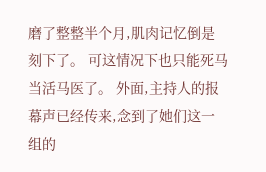磨了整整半个月,肌肉记忆倒是刻下了。 可这情况下也只能死马当活马医了。 外面,主持人的报幕声已经传来,念到了她们这一组的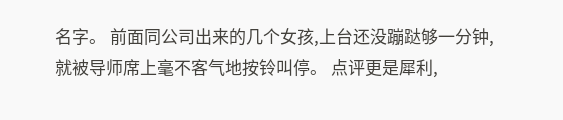名字。 前面同公司出来的几个女孩,上台还没蹦跶够一分钟,就被导师席上毫不客气地按铃叫停。 点评更是犀利,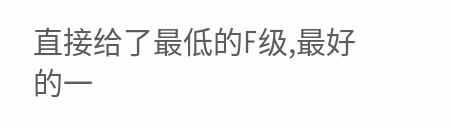直接给了最低的F级,最好的一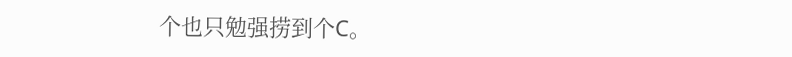个也只勉强捞到个C。